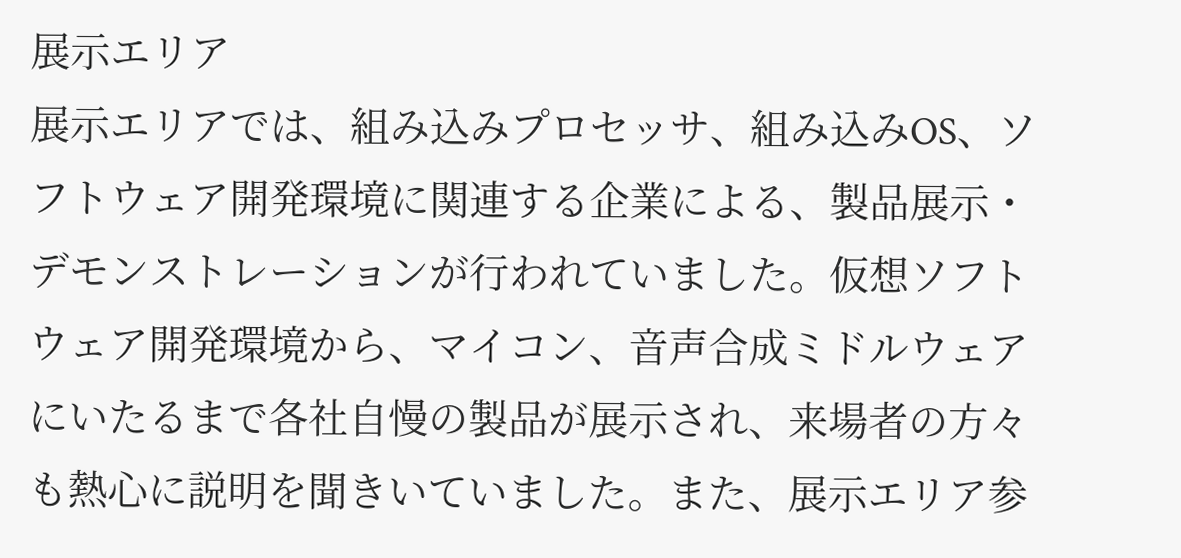展示エリア
展示エリアでは、組み込みプロセッサ、組み込みOS、ソフトウェア開発環境に関連する企業による、製品展示・デモンストレーションが行われていました。仮想ソフトウェア開発環境から、マイコン、音声合成ミドルウェアにいたるまで各社自慢の製品が展示され、来場者の方々も熱心に説明を聞きいていました。また、展示エリア参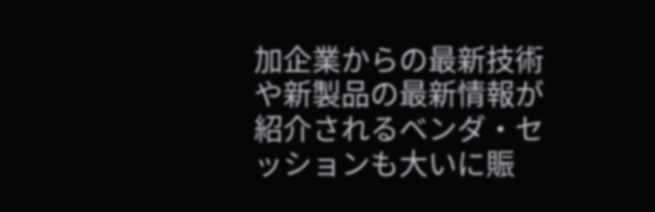加企業からの最新技術や新製品の最新情報が紹介されるベンダ・セッションも大いに賑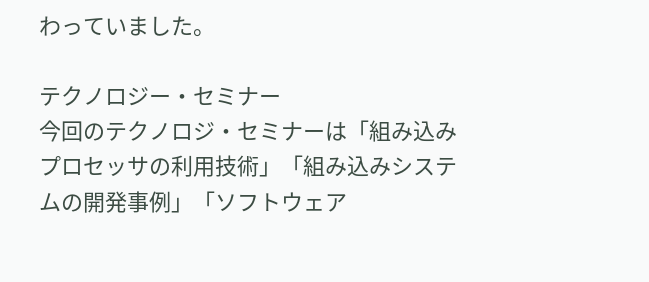わっていました。

テクノロジー・セミナー
今回のテクノロジ・セミナーは「組み込みプロセッサの利用技術」「組み込みシステムの開発事例」「ソフトウェア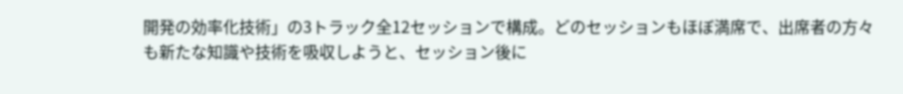開発の効率化技術」の3トラック全12セッションで構成。どのセッションもほぼ満席で、出席者の方々も新たな知識や技術を吸収しようと、セッション後に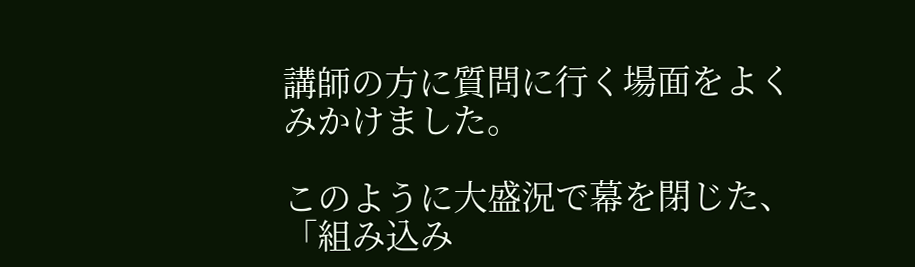講師の方に質問に行く場面をよくみかけました。

このように大盛況で幕を閉じた、「組み込み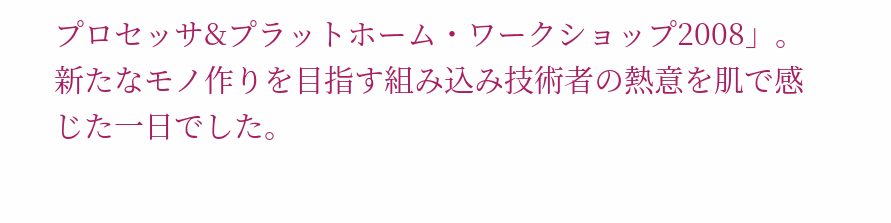プロセッサ&プラットホーム・ワークショップ2008」。新たなモノ作りを目指す組み込み技術者の熱意を肌で感じた一日でした。